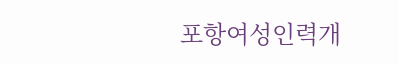포항여성인력개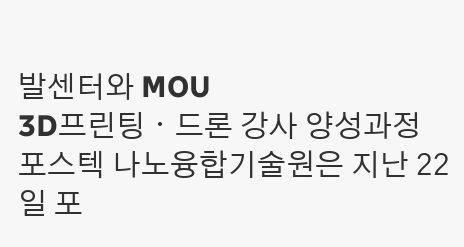발센터와 MOU
3D프린팅ㆍ드론 강사 양성과정
포스텍 나노융합기술원은 지난 22일 포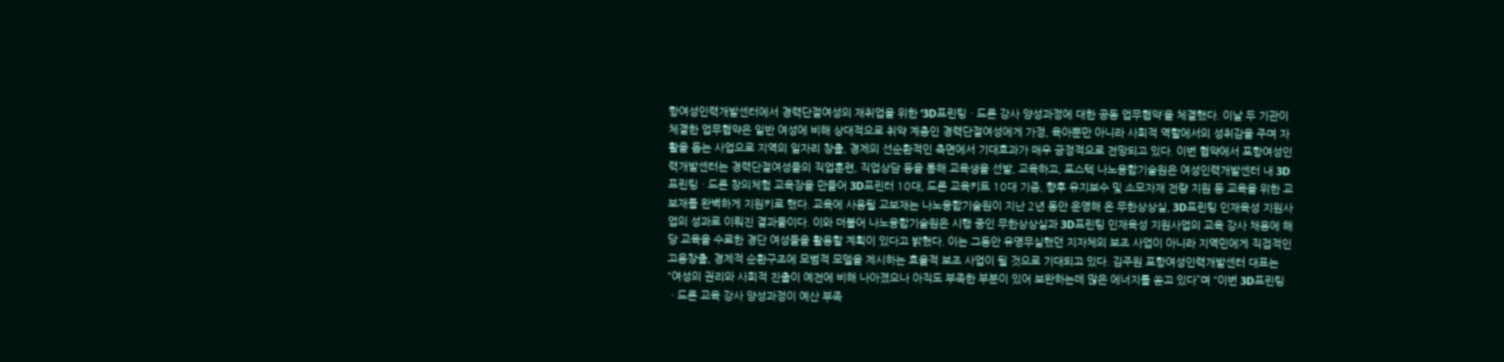항여성인력개발센터에서 경력단절여성의 재취업을 위한 ‘3D프린팅ㆍ드론 강사 양성과정에 대한 공동 업무협약’을 체결했다. 이날 두 기관이 체결한 업무협약은 일반 여성에 비해 상대적으로 취약 계층인 경력단절여성에게 가정, 육아뿐만 아니라 사회적 역할에서의 성취감을 주며 자활을 돕는 사업으로 지역의 일자리 창출, 경제의 선순환적인 측면에서 기대효과가 매우 긍정적으로 전망되고 있다. 이번 협약에서 포항여성인력개발센터는 경력단절여성들의 직업훈련, 직업상담 등을 통해 교육생을 선발, 교육하고, 포스텍 나노융합기술원은 여성인력개발센터 내 3D프린팅ㆍ드론 창의체험 교육장을 만들어 3D프린터 10대, 드론 교육키트 10대 기증, 향후 유지보수 및 소모자재 전량 지원 등 교육을 위한 교보재를 완벽하게 지원키로 했다. 교육에 사용될 교보재는 나노융합기술원이 지난 2년 동안 운영해 온 무한상상실, 3D프린팅 인재육성 지원사업의 성과로 이뤄진 결과물이다. 이와 더불어 나노융합기술원은 시행 중인 무한상상실과 3D프린팅 인재육성 지원사업의 교육 강사 채용에 해당 교육을 수료한 경단 여성들을 활용할 계획이 있다고 밝혔다. 이는 그동안 유명무실했던 지자체의 보조 사업이 아니라 지역민에게 직접적인 고용창출, 경제적 순환구조에 모범적 모델을 제시하는 효율적 보조 사업이 될 것으로 기대되고 있다. 김주원 포항여성인력개발센터 대표는 “여성의 권리와 사회적 진출이 예전에 비해 나아졌으나 아직도 부족한 부분이 있어 보완하는데 많은 에너지를 쏟고 있다”며 “이번 3D프린팅ㆍ드론 교육 강사 양성과정이 예산 부족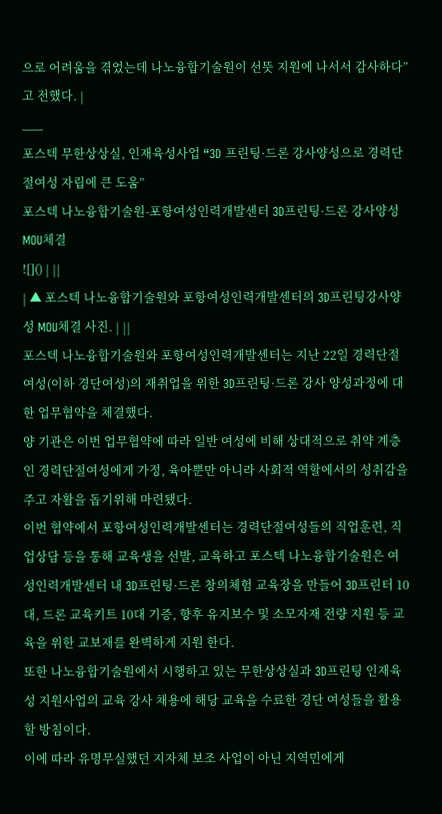으로 어려움을 겪었는데 나노융합기술원이 선뜻 지원에 나서서 감사하다”고 전했다. |
___
포스텍 무한상상실, 인재육성사업 “3D 프린팅·드론 강사양성으로 경력단절여성 자립에 큰 도움”
포스텍 나노융합기술원-포항여성인력개발센터 3D프린팅·드론 강사양성 MOU체결
![]() | ||
| ▲ 포스텍 나노융합기술원와 포항여성인력개발센터의 3D프린팅강사양성 MOU체결 사진. | ||
포스텍 나노융합기술원와 포항여성인력개발센터는 지난 22일 경력단절여성(이하 경단여성)의 재취업을 위한 3D프린팅·드론 강사 양성과정에 대한 업무협약을 체결했다.
양 기관은 이번 업무협약에 따라 일반 여성에 비해 상대적으로 취약 계층인 경력단절여성에게 가정, 육아뿐만 아니라 사회적 역할에서의 성취감을 주고 자활을 돕기위해 마련됐다.
이번 협약에서 포항여성인력개발센터는 경력단절여성들의 직업훈련, 직업상담 등을 통해 교육생을 선발, 교육하고 포스텍 나노융합기술원은 여성인력개발센터 내 3D프린팅·드론 창의체험 교육장을 만들어 3D프린터 10대, 드론 교육키트 10대 기증, 향후 유지보수 및 소모자재 전량 지원 등 교육을 위한 교보재를 완벽하게 지원 한다.
또한 나노융합기술원에서 시행하고 있는 무한상상실과 3D프린팅 인재육성 지원사업의 교육 강사 채용에 해당 교육을 수료한 경단 여성들을 활용할 방침이다.
이에 따라 유명무실했던 지자체 보조 사업이 아닌 지역민에게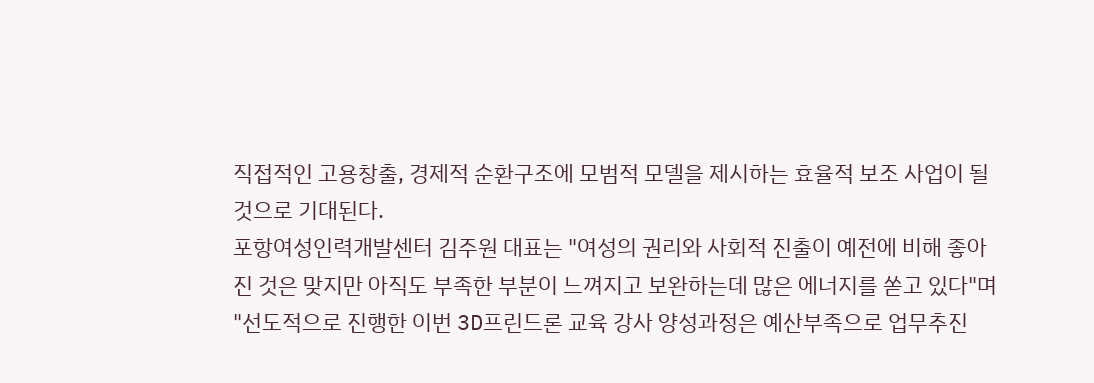직접적인 고용창출, 경제적 순환구조에 모범적 모델을 제시하는 효율적 보조 사업이 될 것으로 기대된다.
포항여성인력개발센터 김주원 대표는 "여성의 권리와 사회적 진출이 예전에 비해 좋아진 것은 맞지만 아직도 부족한 부분이 느껴지고 보완하는데 많은 에너지를 쏟고 있다"며 "선도적으로 진행한 이번 3D프린드론 교육 강사 양성과정은 예산부족으로 업무추진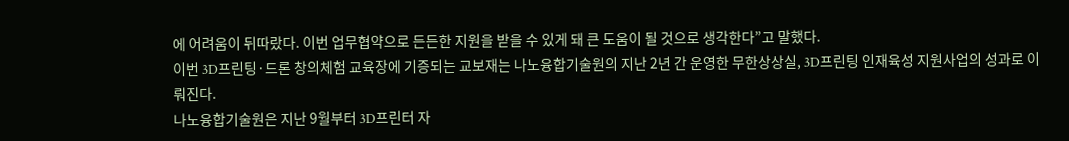에 어려움이 뒤따랐다. 이번 업무협약으로 든든한 지원을 받을 수 있게 돼 큰 도움이 될 것으로 생각한다”고 말했다.
이번 3D프린팅·드론 창의체험 교육장에 기증되는 교보재는 나노융합기술원의 지난 2년 간 운영한 무한상상실, 3D프린팅 인재육성 지원사업의 성과로 이뤄진다.
나노융합기술원은 지난 9월부터 3D프린터 자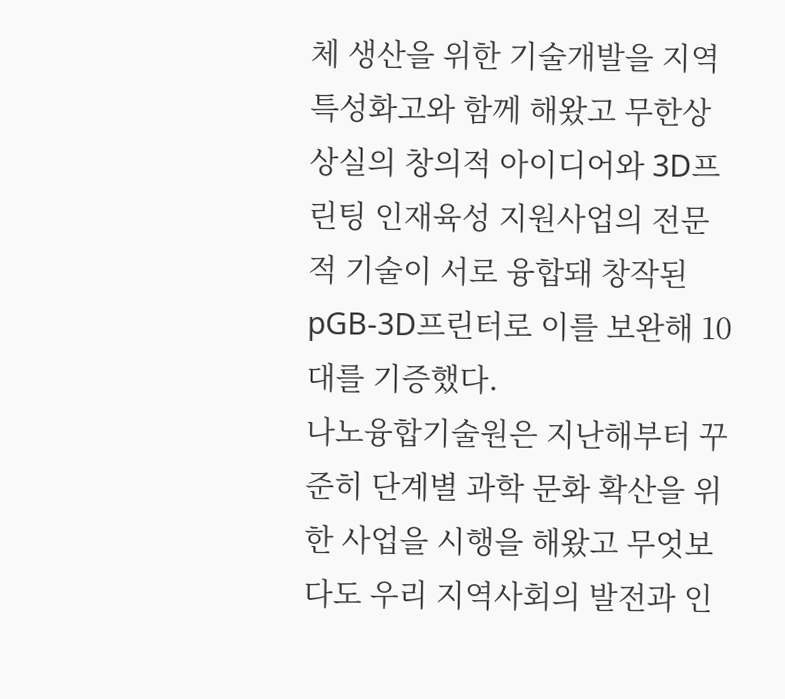체 생산을 위한 기술개발을 지역 특성화고와 함께 해왔고 무한상상실의 창의적 아이디어와 3D프린팅 인재육성 지원사업의 전문적 기술이 서로 융합돼 창작된 pGB-3D프린터로 이를 보완해 10대를 기증했다.
나노융합기술원은 지난해부터 꾸준히 단계별 과학 문화 확산을 위한 사업을 시행을 해왔고 무엇보다도 우리 지역사회의 발전과 인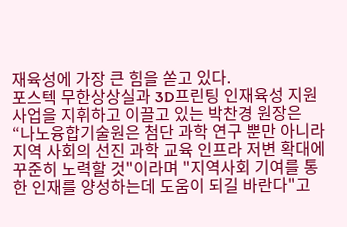재육성에 가장 큰 힘을 쏟고 있다.
포스텍 무한상상실과 3D프린팅 인재육성 지원사업을 지휘하고 이끌고 있는 박찬경 원장은 “나노융합기술원은 첨단 과학 연구 뿐만 아니라 지역 사회의 선진 과학 교육 인프라 저변 확대에 꾸준히 노력할 것"이라며 "지역사회 기여를 통한 인재를 양성하는데 도움이 되길 바란다"고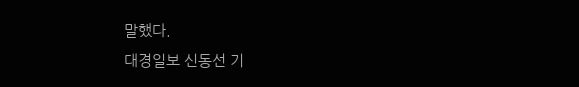말했다.
대경일보 신동선 기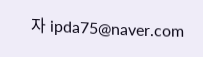자 ipda75@naver.com